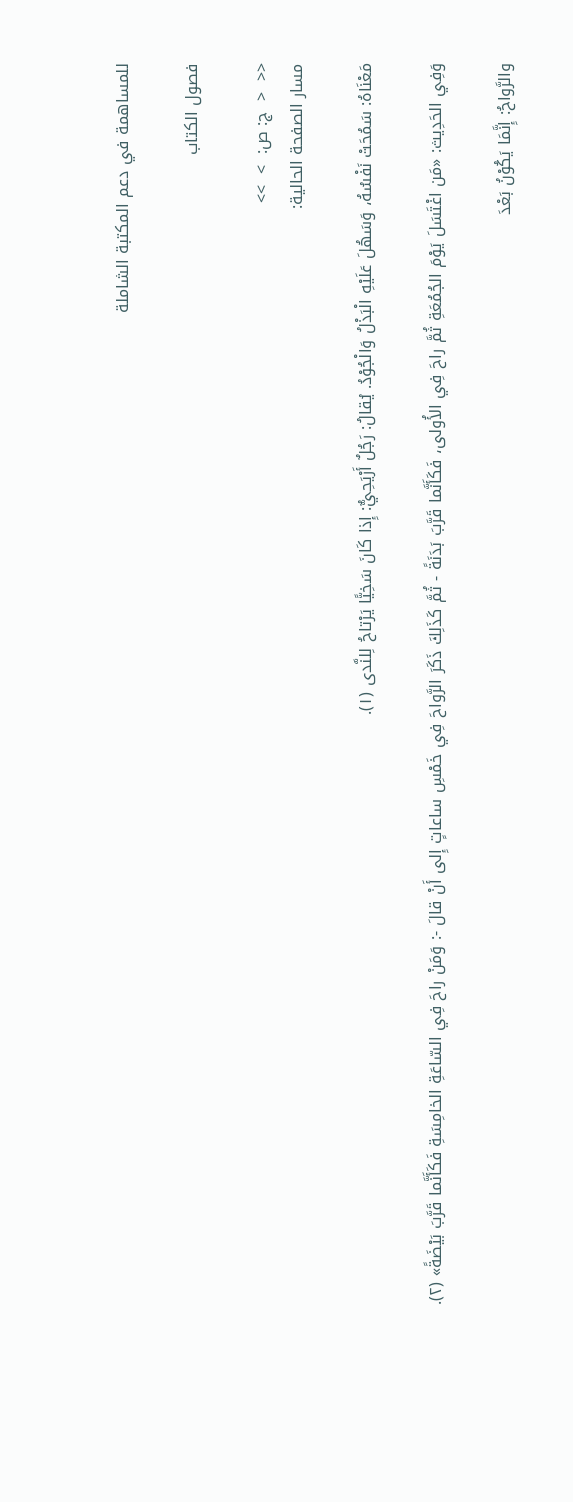للمساهمة في دعم المكتبة الشاملة

فصول الكتاب

<<  <  ج: ص:  >  >>
مسار الصفحة الحالية:

مَعْنَاهُ: سَمُحَتْ نَفْسُهُ، وَسَهُلَ عَلَيْهِ الْبَذْلُ وَالْجُوْدُ. يُقالُ: رَجُلٌ أَرْيَحِيٌّ: إِذا كَانَ سَخِيًّا يَرْتاحُ لِلنَّدى (١).

وَفِي الحَدِيث: «مَن اغْتَسَلَ يَوْمَ الجُمُعَةِ ثُمَّ راحَ فِي الأُولى، فَكَأَنَّما قَرَّبَ بَدَنَةً - ثُمَّ كَذَلِكَ ذَكَرَ الرَّواحَ فِي خَمْسِ ساعاتٍ إِلى أَنْ قالَ -: وَمَنْ راحَ فِي السّاعَةِ الخامِسَةِ فَكَأَنَّما قَرَّبَ بَيْضَةً» (٢).

والرَّواحُ: إِنَّمَا يَكُوْنُ بَعْدَ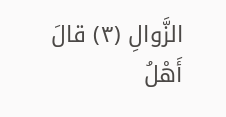الزَّوالِ (٣) قالَ أَهْلُ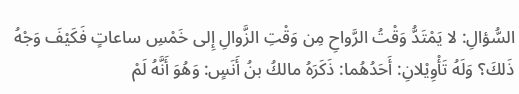السُّؤالِ: لا يَمْتَدُّ وَقْتُ الرَّواحِ مِن وَقْتِ الزَّوالِ إِلى خَمْسِ ساعاتٍ فَكَيْفَ وَجْهُ ذَلكَ؟ وَلَهُ تَأْوِيْلانِ: أَحَدُهُما: ذَكَرَهُ مالكُ بنُ أَنَسٍ: وَهُوَ أَنَّهُ لَمْ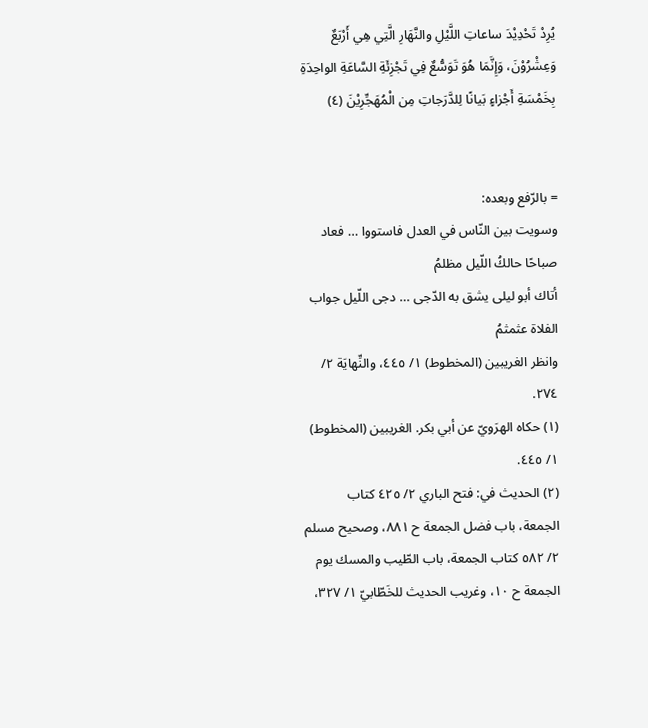يُرِدْ تَحْدِيْدَ ساعاتِ اللَّيْلِ والنَّهَارِ الَّتِي هِي أَرْبَعٌ وَعِشْرُوْنَ، وَإِنَّمَا هُوَ تَوَسُّعٌ فِي تَجْزِئَةِ السَّاعَةِ الواحِدَةِ بِخَمْسَةِ أَجْزاءٍ بَيانًا لِلدَّرَجاتِ مِن الْمُهَجِّرِيْنَ (٤)


= بالرّفع وبعده:
وسويت بين النّاس في العدل فاستووا … فعاد صباحًا حالكُ اللّيل مظلمُ
أتاك أبو ليلى يشق به الدّجى … دجى اللّيل جواب الفلاة عثمثمُ
وانظر الغريبين (المخطوط) ١/ ٤٤٥، والنِّهايَة ٢/ ٢٧٤.
(١) حكاه الهرَويّ عن أبي بكر. الغريبين (المخطوط) ١/ ٤٤٥.
(٢) الحديث في: فتح الباري ٢/ ٤٢٥ كتاب الجمعة، باب فضل الجمعة ح ٨٨١، وصحيح مسلم ٢/ ٥٨٢ كتاب الجمعة، باب الطّيب والمسك يوم الجمعة ح ١٠، وغريب الحديث للخَطّابيّ ١/ ٣٢٧،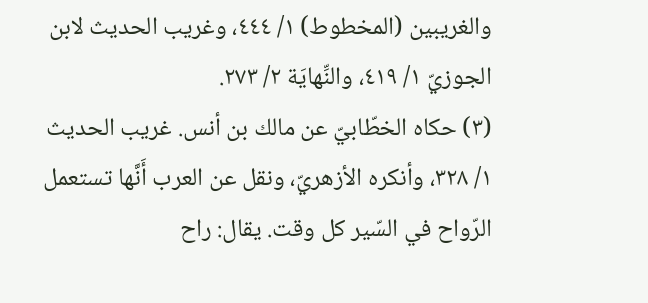والغريبين (المخطوط) ١/ ٤٤٤، وغريب الحديث لابن الجوزيّ ١/ ٤١٩، والنِّهايَة ٢/ ٢٧٣.
(٣) حكاه الخطّابيّ عن مالك بن أنس. غريب الحديث ١/ ٣٢٨، وأنكره الأزهريّ، ونقل عن العرب أَنَّها تستعمل الرّواح في السّير كل وقت. يقال: راح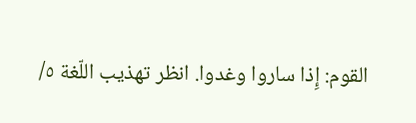القوم: إِذا ساروا وغدوا. انظر تهذيب اللّغة ٥/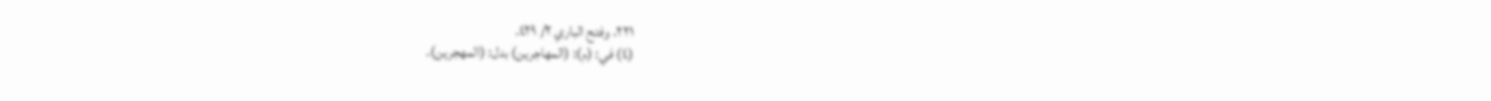٢٢١، وفتح الباري ٢/ ٤٢٩.
(٤) في: (م): (المهاجرين) بدل: (المهجرين).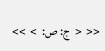<<  <  ج: ص:  >  >>